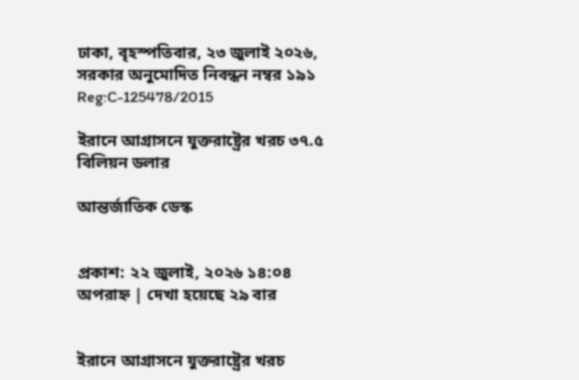ঢাকা, বৃহস্পতিবার, ২৩ জুলাই ২০২৬,
সরকার অনুমোদিত নিবন্ধন নম্বর ১৯১
Reg:C-125478/2015

ইরানে আগ্রাসনে যুক্তরাষ্ট্রের খরচ ৩৭.৫ বিলিয়ন ডলার

আন্তর্জাতিক ডেস্ক


প্রকাশ: ২২ জুলাই, ২০২৬ ১৪:০৪ অপরাহ্ন | দেখা হয়েছে ২৯ বার


ইরানে আগ্রাসনে যুক্তরাষ্ট্রের খরচ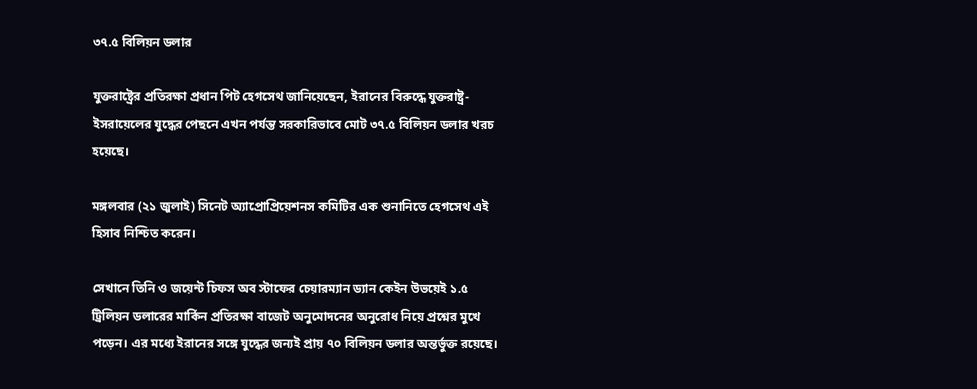৩৭.৫ বিলিয়ন ডলার

যুক্তরাষ্ট্রের প্রতিরক্ষা প্রধান পিট হেগসেথ জানিয়েছেন, ইরানের বিরুদ্ধে যুক্তরাষ্ট্র-ইসরায়েলের যুদ্ধের পেছনে এখন পর্যন্ত সরকারিভাবে মোট ৩৭.৫ বিলিয়ন ডলার খরচ হয়েছে।

মঙ্গলবার (২১ জুলাই) সিনেট অ্যাপ্রোপ্রিয়েশনস কমিটির এক শুনানিতে হেগসেথ এই হিসাব নিশ্চিত করেন।

সেখানে তিনি ও জয়েন্ট চিফস অব স্টাফের চেয়ারম্যান ড্যান কেইন উভয়েই ১.৫ ট্রিলিয়ন ডলারের মার্কিন প্রতিরক্ষা বাজেট অনুমোদনের অনুরোধ নিয়ে প্রশ্নের মুখে পড়েন। এর মধ্যে ইরানের সঙ্গে যুদ্ধের জন্যই প্রায় ৭০ বিলিয়ন ডলার অন্তর্ভুক্ত রয়েছে।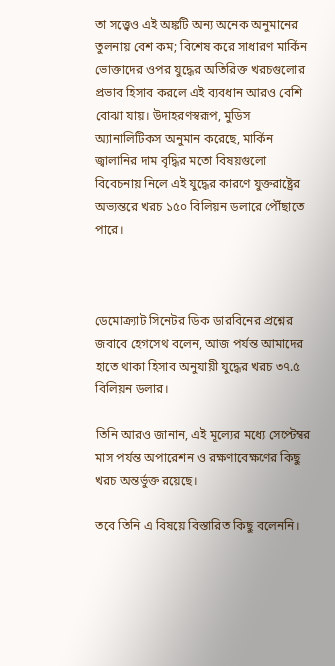তা সত্ত্বেও এই অঙ্কটি অন্য অনেক অনুমানের তুলনায় বেশ কম; বিশেষ করে সাধারণ মার্কিন ভোক্তাদের ওপর যুদ্ধের অতিরিক্ত খরচগুলোর প্রভাব হিসাব করলে এই ব্যবধান আরও বেশি বোঝা যায়। উদাহরণস্বরূপ, মুডিস অ্যানালিটিকস অনুমান করেছে, মার্কিন জ্বালানির দাম বৃদ্ধির মতো বিষয়গুলো বিবেচনায় নিলে এই যুদ্ধের কারণে যুক্তরাষ্ট্রের অভ্যন্তরে খরচ ১৫০ বিলিয়ন ডলারে পৌঁছাতে পারে।



ডেমোক্র্যাট সিনেটর ডিক ডারবিনের প্রশ্নের জবাবে হেগসেথ বলেন, আজ পর্যন্ত আমাদের হাতে থাকা হিসাব অনুযায়ী যুদ্ধের খরচ ৩৭.৫ বিলিয়ন ডলার।

তিনি আরও জানান, এই মূল্যের মধ্যে সেপ্টেম্বর মাস পর্যন্ত অপারেশন ও রক্ষণাবেক্ষণের কিছু খরচ অন্তর্ভুক্ত রয়েছে।

তবে তিনি এ বিষয়ে বিস্তারিত কিছু বলেননি।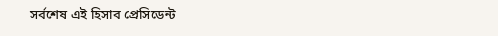সর্বশেষ এই হিসাব প্রেসিডেন্ট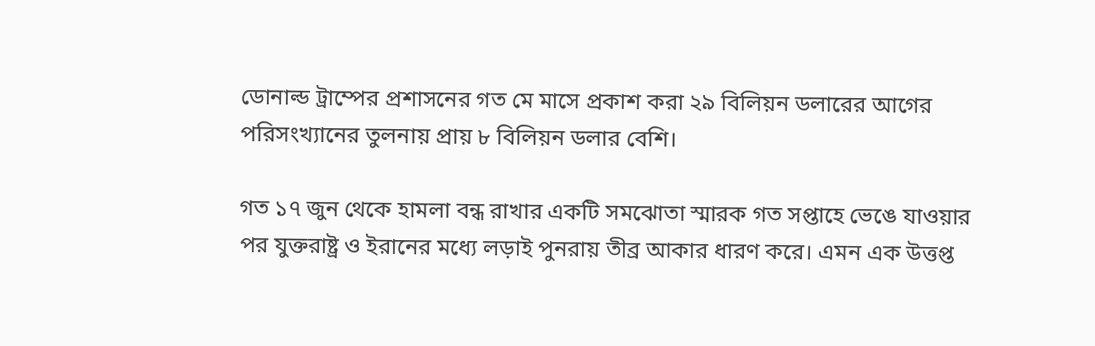ডোনাল্ড ট্রাম্পের প্রশাসনের গত মে মাসে প্রকাশ করা ২৯ বিলিয়ন ডলারের আগের পরিসংখ্যানের তুলনায় প্রায় ৮ বিলিয়ন ডলার বেশি।

গত ১৭ জুন থেকে হামলা বন্ধ রাখার একটি সমঝোতা স্মারক গত সপ্তাহে ভেঙে যাওয়ার পর যুক্তরাষ্ট্র ও ইরানের মধ্যে লড়াই পুনরায় তীব্র আকার ধারণ করে। এমন এক উত্তপ্ত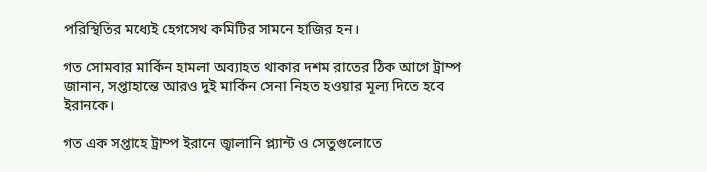পরিস্থিতির মধ্যেই হেগসেথ কমিটির সামনে হাজির হন।

গত সোমবার মার্কিন হামলা অব্যাহত থাকার দশম রাতের ঠিক আগে ট্রাম্প জানান, সপ্তাহান্তে আরও দুই মার্কিন সেনা নিহত হওয়ার মূল্য দিতে হবে ইরানকে।

গত এক সপ্তাহে ট্রাম্প ইরানে জ্বালানি প্ল্যান্ট ও সেতুগুলোতে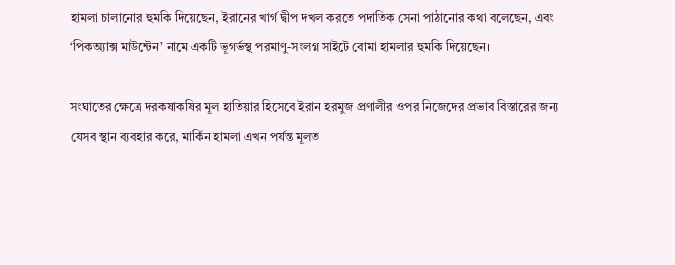হামলা চালানোর হুমকি দিয়েছেন, ইরানের খার্গ দ্বীপ দখল করতে পদাতিক সেনা পাঠানোর কথা বলেছেন, এবং ‘পিকঅ্যাক্স মাউন্টেন’ নামে একটি ভূগর্ভস্থ পরমাণু-সংলগ্ন সাইটে বোমা হামলার হুমকি দিয়েছেন।

সংঘাতের ক্ষেত্রে দরকষাকষির মূল হাতিয়ার হিসেবে ইরান হরমুজ প্রণালীর ওপর নিজেদের প্রভাব বিস্তারের জন্য যেসব স্থান ব্যবহার করে, মার্কিন হামলা এখন পর্যন্ত মূলত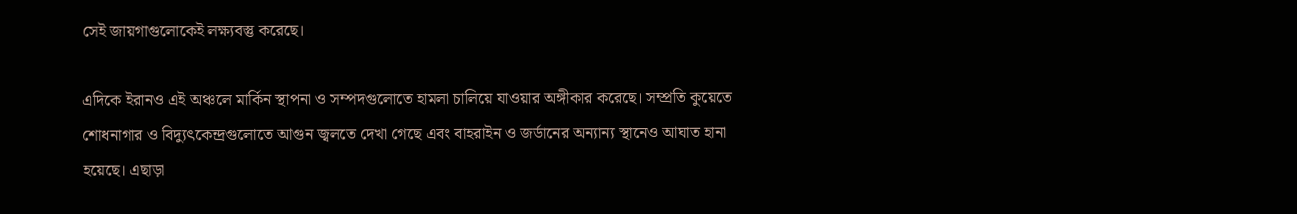সেই জায়গাগুলোকেই লক্ষ্যবস্তু করেছে।

এদিকে ইরানও এই অঞ্চলে মার্কিন স্থাপনা ও সম্পদগুলোতে হামলা চালিয়ে যাওয়ার অঙ্গীকার করেছে। সম্প্রতি কুয়েতে শোধনাগার ও বিদ্যুৎকেন্দ্রগুলোতে আগুন জ্বলতে দেখা গেছে এবং বাহরাইন ও জর্ডানের অন্যান্য স্থানেও আঘাত হানা হয়েছে। এছাড়া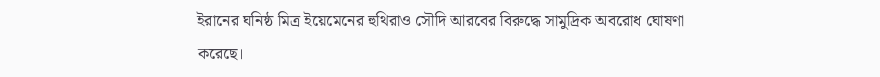ইরানের ঘনিষ্ঠ মিত্র ইয়েমেনের হুথিরাও সৌদি আরবের বিরুদ্ধে সামুদ্রিক অবরোধ ঘোষণা করেছে।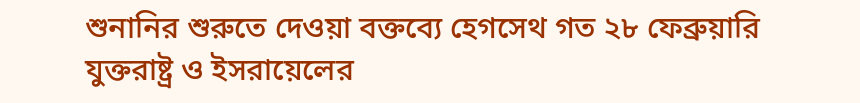শুনানির শুরুতে দেওয়া বক্তব্যে হেগসেথ গত ২৮ ফেব্রুয়ারি যুক্তরাষ্ট্র ও ইসরায়েলের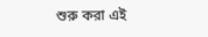শুরু করা এই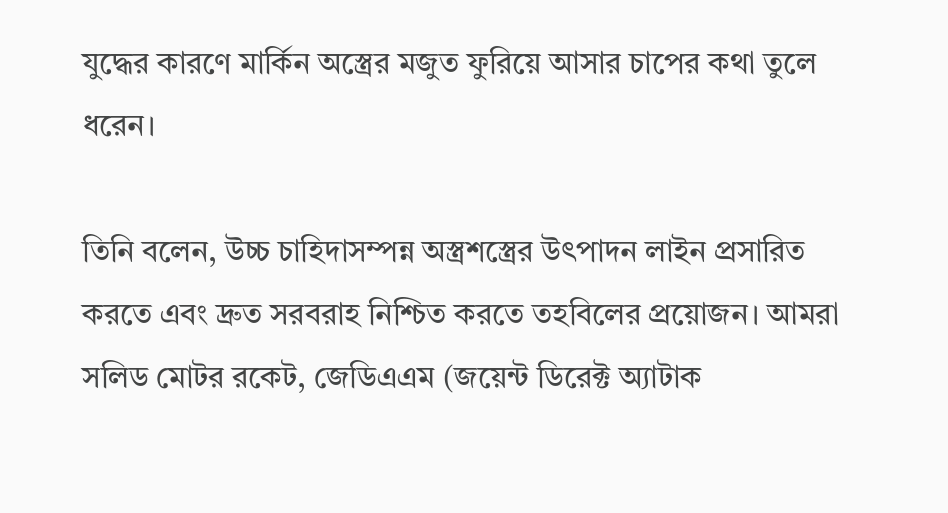যুদ্ধের কারণে মার্কিন অস্ত্রের মজুত ফুরিয়ে আসার চাপের কথা তুলে ধরেন।

তিনি বলেন, উচ্চ চাহিদাসম্পন্ন অস্ত্রশস্ত্রের উৎপাদন লাইন প্রসারিত করতে এবং দ্রুত সরবরাহ নিশ্চিত করতে তহবিলের প্রয়োজন। আমরা সলিড মোটর রকেট, জেডিএএম (জয়েন্ট ডিরেক্ট অ্যাটাক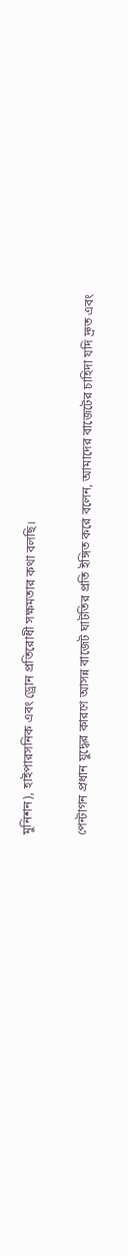মুনিশন), হাইপারসনিক এবং ড্রোন প্রতিরোধী সক্ষমতার কথা বলছি।

পেন্টাগন প্রধান যুদ্ধের কারণে আসন্ন বাজেট ঘাটতির প্রতি ইঙ্গিত করে বলেন, আমাদের বাজেটের চাহিদা যদি দ্রুত এবং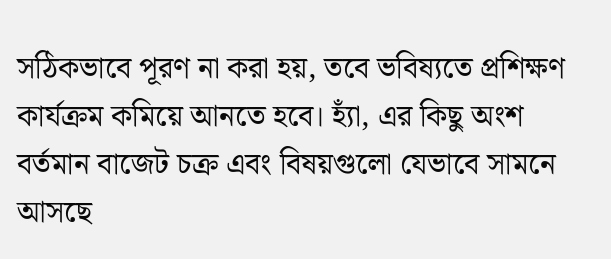সঠিকভাবে পূরণ না করা হয়, তবে ভবিষ্যতে প্রশিক্ষণ কার্যক্রম কমিয়ে আনতে হবে। হ্যাঁ, এর কিছু অংশ বর্তমান বাজেট চক্র এবং বিষয়গুলো যেভাবে সামনে আসছে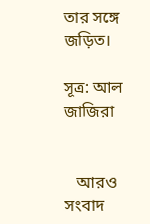তার সঙ্গে জড়িত।

সূত্র: আল জাজিরা


   আরও সংবাদ